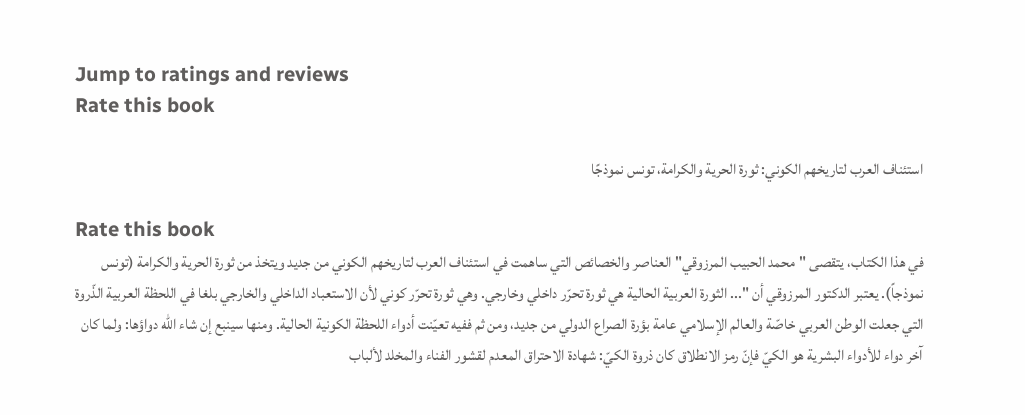Jump to ratings and reviews
Rate this book

استئناف العرب لتاريخهم الكوني: ثورة الحرية والكرامة، تونس نموذجًا

Rate this book
في هذا الكتاب، يتقصى "محمد الحبيب المرزوقي" العناصر والخصائص التي ساهمت في استئناف العرب لتاريخهم الكوني من جديد ويتخذ من ثورة الحرية والكرامة (تونس نموذجاً). يعتبر الدكتور المرزوقي أن "... الثورة العربية الحالية هي ثورة تحرّر داخلي وخارجي. وهي ثورة تحرّر كوني لأن الاستعباد الداخلي والخارجي بلغا في اللحظة العربية الذّروة التي جعلت الوطن العربي خاصّة والعالم الإسلامي عامة بؤرة الصراع الدولي من جديد، ومن ثم ففيه تعيّنت أدواء اللحظة الكونية الحالية. ومنها سينبع إن شاء الله دواؤها: ولما كان آخر دواء للأدواء البشرية هو الكيّ فإنّ رمز الانطلاق كان ذروة الكيّ: شهادة الاحتراق المعدم لقشور الفناء والمخلد لألباب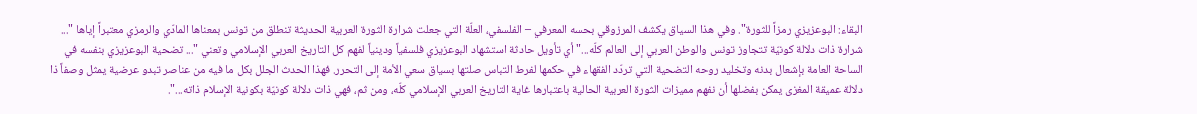البقاء: البوعزيزي رمزاً للثورة". وفي هذا السياق يكشف المرزوقي بحسه المعرفي – الفلسفي، العلّة التي جعلت شرارة الثورة العربية الحديثة تنطلق من تونس بمعناها المادّي والرمزي معتبراً إياها "... شرارة ذات دلالة كونيّة تتجاوز تونس والوطن العربي إلى العالم كلّه..." أي تأويل حادثة استشهاد البوعزيزي فلسفياً ودينياً لفهم كل التاريخ العربي الإسلامي وتعني "... تضحية البوعزيزي بنفسه في الساحة العامة بإشعال بدنه وتخليد روحه التضحية التي تردّد الفقهاء في حكمها لفرط التباس صلتها بسياق سعي الأمة إلى التحرر. فهذا الحدث الجلل بكل ما فيه من عناصر تبدو عرضية يمثل وصفاً ذا دلالة عميقة المغزى يمكن بفضلها أن نفهم مميزات الثورة العربية الحالية باعتبارها غاية التاريخ العربي الإسلامي كلّه، ومن ثم، فهي ذات دلالة كونيّة بكونية الإسلام ذاته...".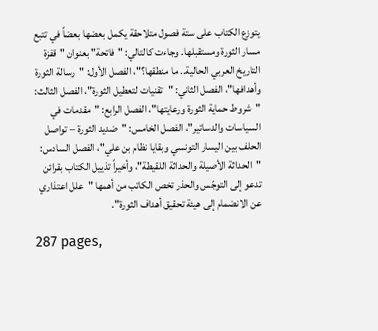يتوزع الكتاب على ستة فصول متلاحقة يكمل بعضها بعضاً في تتبع مسار الثورة ومستقبلها. وجاءت كالتالي: "فاتحة" بعنوان "قفزة التاريخ العربي الحالية.. ما منطقها؟"، الفصل الأول: "رسالة الثورة وأهدافها"، الفصل الثاني: "تقنيات لتعطيل الثورة"، الفصل الثالث: "شروط حماية الثورة ورعايتها"، الفصل الرابع: "مقدمات في السياسات والدساتير"، الفصل الخامس: "ضديد الثورة – تواصل الحلف بين اليسار التونسي وبقايا نظام بن علي"، الفصل السادس: "الحداثة الأصيلة والحداثة اللقيطة"، وأخيراً تذييل الكتاب بقرائن تدعو إلى التوجّس والحذر تخص الكاتب من أهمها "علل اعتذاري عن الانضمام إلى هيئة تحقيق أهداف الثورة".

287 pages,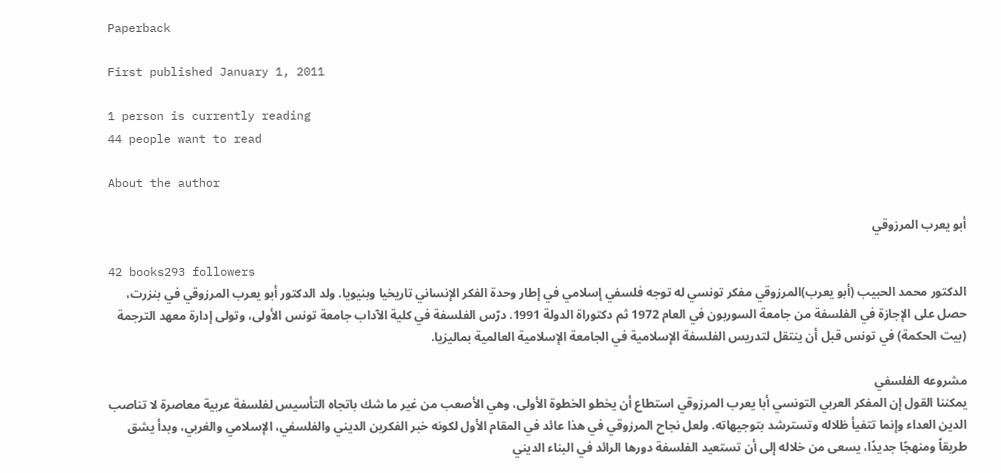Paperback

First published January 1, 2011

1 person is currently reading
44 people want to read

About the author

أبو يعرب المرزوقي

42 books293 followers
الدكتور محمد الحبيب (أبو يعرب)المرزوقي مفكر تونسي له توجه فلسفي إسلامي في إطار وحدة الفكر الإنساني تاريخيا وبنيويا. ولد الدكتور أبو يعرب المرزوقي في بنزرت، حصل على الإجازة في الفلسفة من جامعة السوربون في العام 1972 ثم دكتوراة الدولة 1991. درّس الفلسفة في كلية الآداب جامعة تونس الأولى، وتولى إدارة معهد الترجمة (بيت الحكمة) في تونس قبل أن ينتقل لتدريس الفلسفة الإسلامية في الجامعة الإسلامية العالمية بماليزيا.

مشروعه الفلسفي
يمكننا القول إن المفكر العربي التونسي أبا يعرب المرزوقي استطاع أن يخطو الخطوة الأولى، وهي الأصعب من غير ما شك باتجاه التأسيس لفلسفة عربية معاصرة لا تناصب الدين العداء وإنما تتفيأ ظلاله وتسترشد بتوجيهاته. ولعل نجاح المرزوقي في هذا عائد في المقام الأول لكونه خبر الفكرين الديني والفلسفي، الإسلامي والغربي، وبدأ يشق طريقاً ومنهجًا جديدًا، يسعى من خلاله إلى أن تستعيد الفلسفة دورها الرائد في البناء الديني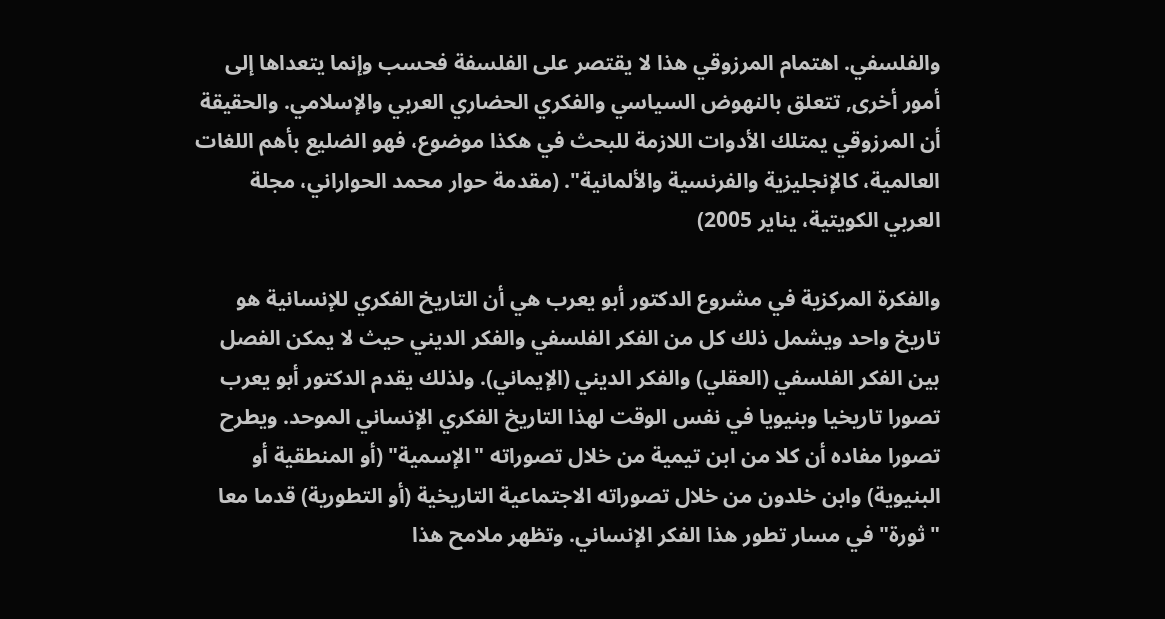والفلسفي. اهتمام المرزوقي هذا لا يقتصر على الفلسفة فحسب وإنما يتعداها إلى أمور أخرى, تتعلق بالنهوض السياسي والفكري الحضاري العربي والإسلامي. والحقيقة أن المرزوقي يمتلك الأدوات اللازمة للبحث في هكذا موضوع، فهو الضليع بأهم اللغات العالمية، كالإنجليزية والفرنسية والألمانية". (مقدمة حوار محمد الحواراني، مجلة العربي الكويتية، يناير 2005)

والفكرة المركزية في مشروع الدكتور أبو يعرب هي أن التاريخ الفكري للإنسانية هو تاريخ واحد ويشمل ذلك كل من الفكر الفلسفي والفكر الديني حيث لا يمكن الفصل بين الفكر الفلسفي (العقلي) والفكر الديني (الإيماني). ولذلك يقدم الدكتور أبو يعرب تصورا تاريخيا وبنيويا في نفس الوقت لهذا التاريخ الفكري الإنساني الموحد. ويطرح تصورا مفاده أن كلا من ابن تيمية من خلال تصوراته "الإسمية" (أو المنطقية أو البنيوية) وابن خلدون من خلال تصوراته الاجتماعية التاريخية (أو التطورية) قدما معا "ثورة" في مسار تطور هذا الفكر الإنساني. وتظهر ملامح هذا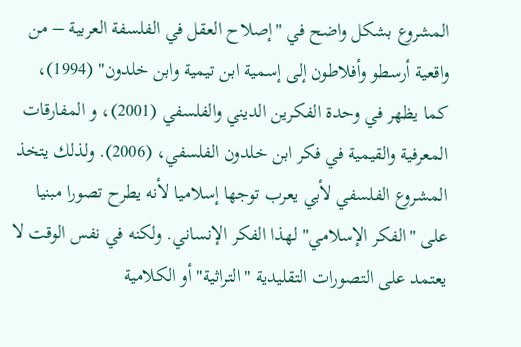المشروع بشكل واضح في "إصلاح العقل في الفلسفة العربية – من واقعية أرسطو وأفلاطون إلى إسمية ابن تيمية وابن خلدون" (1994)، كما يظهر في وحدة الفكرين الديني والفلسفي (2001)، و المفارقات المعرفية والقيمية في فكر ابن خلدون الفلسفي، (2006). ولذلك يتخذ المشروع الفلسفي لأبي يعرب توجها إسلاميا لأنه يطرح تصورا مبنيا على "الفكر الإسلامي" لهذا الفكر الإنساني. ولكنه في نفس الوقت لا يعتمد على التصورات التقليدية "التراثية" أو الكلامية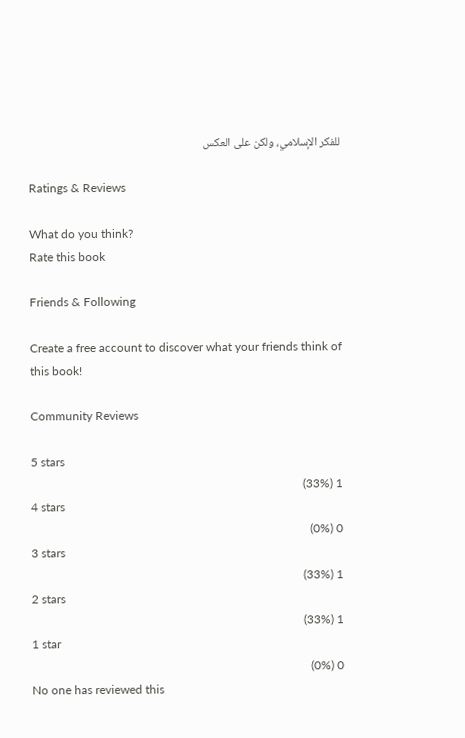للفكر الإسلامي، ولكن على العكس

Ratings & Reviews

What do you think?
Rate this book

Friends & Following

Create a free account to discover what your friends think of this book!

Community Reviews

5 stars
1 (33%)
4 stars
0 (0%)
3 stars
1 (33%)
2 stars
1 (33%)
1 star
0 (0%)
No one has reviewed this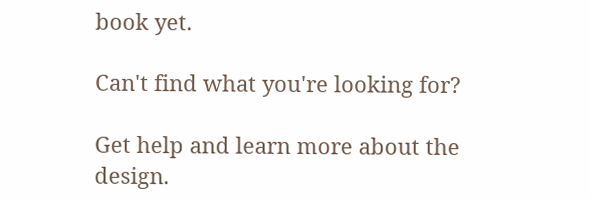book yet.

Can't find what you're looking for?

Get help and learn more about the design.